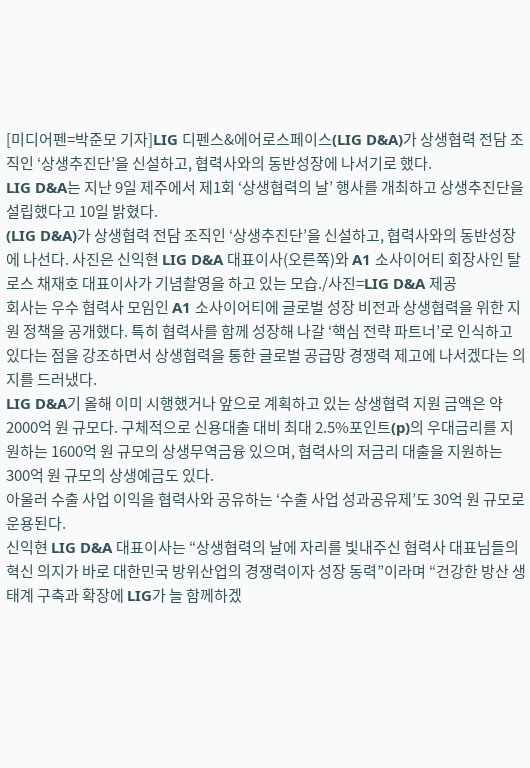[미디어펜=박준모 기자]LIG 디펜스&에어로스페이스(LIG D&A)가 상생협력 전담 조직인 ‘상생추진단’을 신설하고, 협력사와의 동반성장에 나서기로 했다.
LIG D&A는 지난 9일 제주에서 제1회 ‘상생협력의 날’ 행사를 개최하고 상생추진단을 설립했다고 10일 밝혔다.
(LIG D&A)가 상생협력 전담 조직인 ‘상생추진단’을 신설하고, 협력사와의 동반성장에 나선다. 사진은 신익현 LIG D&A 대표이사(오른쪽)와 A1 소사이어티 회장사인 탈로스 채재호 대표이사가 기념촬영을 하고 있는 모습./사진=LIG D&A 제공
회사는 우수 협력사 모임인 A1 소사이어티에 글로벌 성장 비전과 상생협력을 위한 지원 정책을 공개했다. 특히 협력사를 함께 성장해 나갈 ‘핵심 전략 파트너’로 인식하고 있다는 점을 강조하면서 상생협력을 통한 글로벌 공급망 경쟁력 제고에 나서겠다는 의지를 드러냈다.
LIG D&A기 올해 이미 시행했거나 앞으로 계획하고 있는 상생협력 지원 금액은 약 2000억 원 규모다. 구체적으로 신용대출 대비 최대 2.5%포인트(p)의 우대금리를 지원하는 1600억 원 규모의 상생무역금융 있으며, 협력사의 저금리 대출을 지원하는 300억 원 규모의 상생예금도 있다.
아울러 수출 사업 이익을 협력사와 공유하는 ‘수출 사업 성과공유제’도 30억 원 규모로 운용된다.
신익현 LIG D&A 대표이사는 “상생협력의 날에 자리를 빛내주신 협력사 대표님들의 혁신 의지가 바로 대한민국 방위산업의 경쟁력이자 성장 동력”이라며 “건강한 방산 생태계 구축과 확장에 LIG가 늘 함께하겠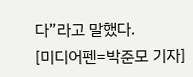다”라고 말했다.
[미디어펜=박준모 기자]